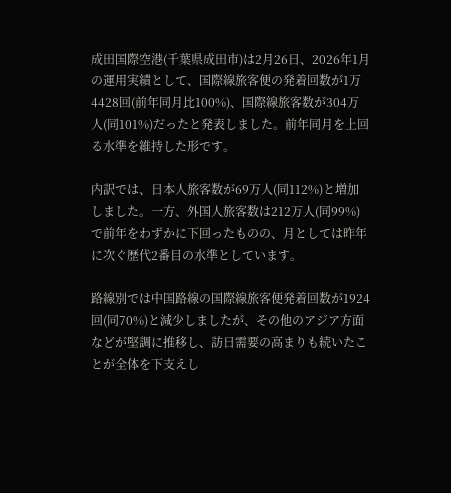成田国際空港(千葉県成田市)は2月26日、2026年1月の運用実績として、国際線旅客便の発着回数が1万4428回(前年同月比100%)、国際線旅客数が304万人(同101%)だったと発表しました。前年同月を上回る水準を維持した形です。

内訳では、日本人旅客数が69万人(同112%)と増加しました。一方、外国人旅客数は212万人(同99%)で前年をわずかに下回ったものの、月としては昨年に次ぐ歴代2番目の水準としています。

路線別では中国路線の国際線旅客便発着回数が1924回(同70%)と減少しましたが、その他のアジア方面などが堅調に推移し、訪日需要の高まりも続いたことが全体を下支えし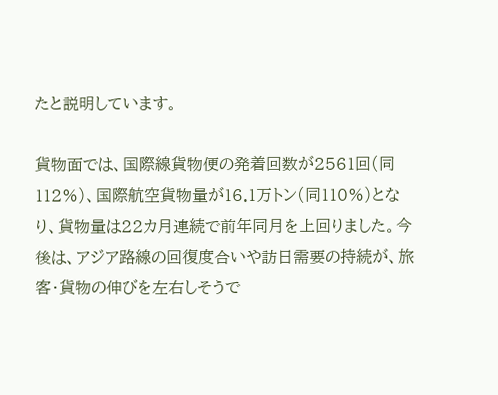たと説明しています。

貨物面では、国際線貨物便の発着回数が2561回(同112%)、国際航空貨物量が16.1万トン(同110%)となり、貨物量は22カ月連続で前年同月を上回りました。今後は、アジア路線の回復度合いや訪日需要の持続が、旅客・貨物の伸びを左右しそうで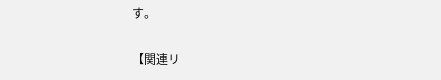す。

【関連リ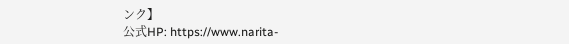ンク】
公式HP: https://www.narita-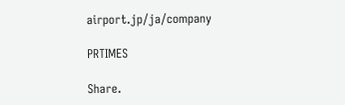airport.jp/ja/company

PRTIMES

Share.